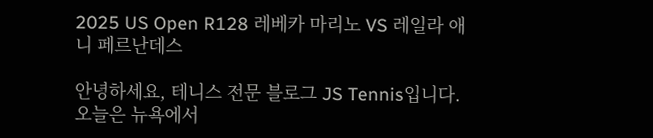2025 US Open R128 레베카 마리노 VS 레일라 애니 페르난데스

안녕하세요, 테니스 전문 블로그 JS Tennis입니다.
오늘은 뉴욕에서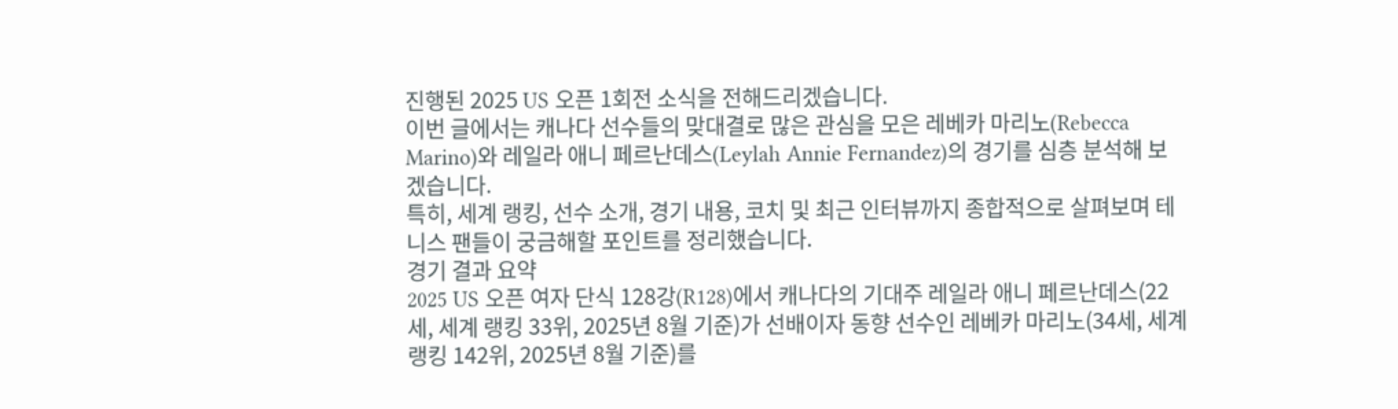진행된 2025 US 오픈 1회전 소식을 전해드리겠습니다.
이번 글에서는 캐나다 선수들의 맞대결로 많은 관심을 모은 레베카 마리노(Rebecca Marino)와 레일라 애니 페르난데스(Leylah Annie Fernandez)의 경기를 심층 분석해 보겠습니다.
특히, 세계 랭킹, 선수 소개, 경기 내용, 코치 및 최근 인터뷰까지 종합적으로 살펴보며 테니스 팬들이 궁금해할 포인트를 정리했습니다.
경기 결과 요약
2025 US 오픈 여자 단식 128강(R128)에서 캐나다의 기대주 레일라 애니 페르난데스(22세, 세계 랭킹 33위, 2025년 8월 기준)가 선배이자 동향 선수인 레베카 마리노(34세, 세계 랭킹 142위, 2025년 8월 기준)를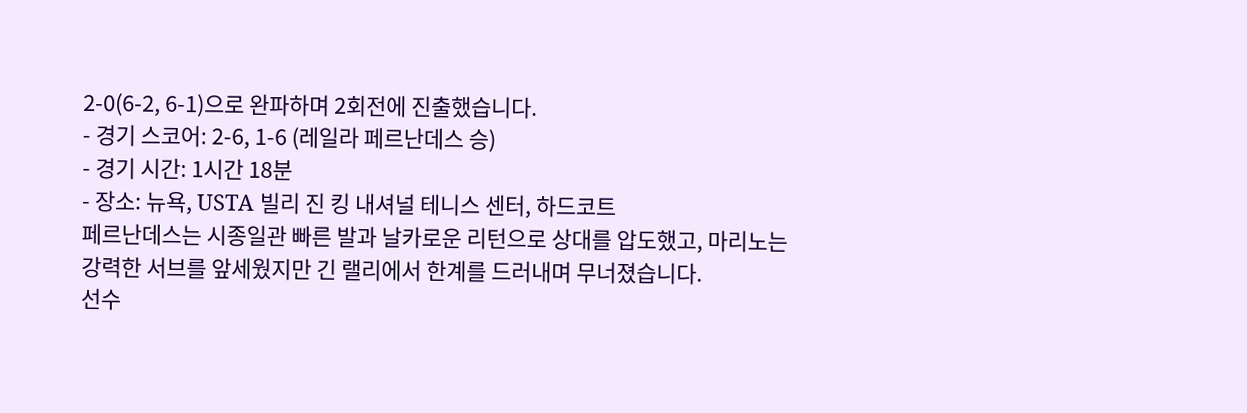2-0(6-2, 6-1)으로 완파하며 2회전에 진출했습니다.
- 경기 스코어: 2-6, 1-6 (레일라 페르난데스 승)
- 경기 시간: 1시간 18분
- 장소: 뉴욕, USTA 빌리 진 킹 내셔널 테니스 센터, 하드코트
페르난데스는 시종일관 빠른 발과 날카로운 리턴으로 상대를 압도했고, 마리노는 강력한 서브를 앞세웠지만 긴 랠리에서 한계를 드러내며 무너졌습니다.
선수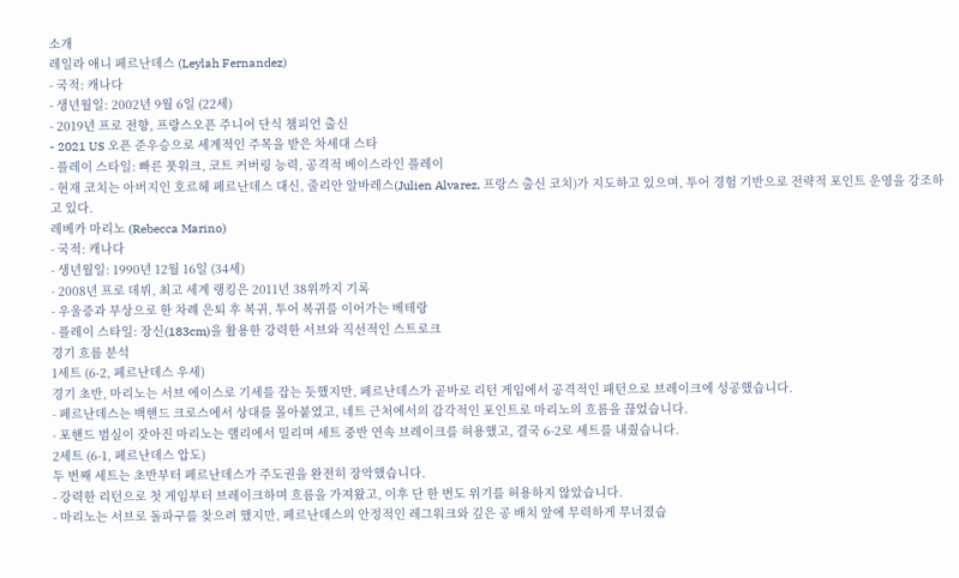소개
레일라 애니 페르난데스 (Leylah Fernandez)
- 국적: 캐나다
- 생년월일: 2002년 9월 6일 (22세)
- 2019년 프로 전향, 프랑스오픈 주니어 단식 챔피언 출신
- 2021 US 오픈 준우승으로 세계적인 주목을 받은 차세대 스타
- 플레이 스타일: 빠른 풋워크, 코트 커버링 능력, 공격적 베이스라인 플레이
- 현재 코치는 아버지인 호르헤 페르난데스 대신, 줄리안 알바레스(Julien Alvarez, 프랑스 출신 코치)가 지도하고 있으며, 투어 경험 기반으로 전략적 포인트 운영을 강조하고 있다.
레베카 마리노 (Rebecca Marino)
- 국적: 캐나다
- 생년월일: 1990년 12월 16일 (34세)
- 2008년 프로 데뷔, 최고 세계 랭킹은 2011년 38위까지 기록
- 우울증과 부상으로 한 차례 은퇴 후 복귀, 투어 복귀를 이어가는 베테랑
- 플레이 스타일: 장신(183cm)을 활용한 강력한 서브와 직선적인 스트로크
경기 흐름 분석
1세트 (6-2, 페르난데스 우세)
경기 초반, 마리노는 서브 에이스로 기세를 잡는 듯했지만, 페르난데스가 곧바로 리턴 게임에서 공격적인 패턴으로 브레이크에 성공했습니다.
- 페르난데스는 백핸드 크로스에서 상대를 몰아붙였고, 네트 근처에서의 감각적인 포인트로 마리노의 흐름을 끊었습니다.
- 포핸드 범실이 잦아진 마리노는 랠리에서 밀리며 세트 중반 연속 브레이크를 허용했고, 결국 6-2로 세트를 내줬습니다.
2세트 (6-1, 페르난데스 압도)
두 번째 세트는 초반부터 페르난데스가 주도권을 완전히 장악했습니다.
- 강력한 리턴으로 첫 게임부터 브레이크하며 흐름을 가져왔고, 이후 단 한 번도 위기를 허용하지 않았습니다.
- 마리노는 서브로 돌파구를 찾으려 했지만, 페르난데스의 안정적인 레그워크와 깊은 공 배치 앞에 무력하게 무너졌습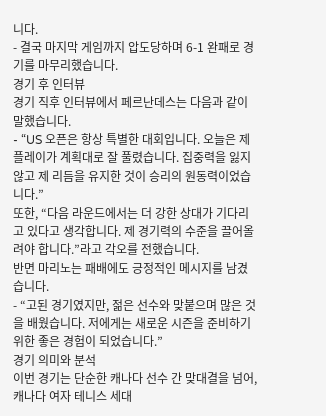니다.
- 결국 마지막 게임까지 압도당하며 6-1 완패로 경기를 마무리했습니다.
경기 후 인터뷰
경기 직후 인터뷰에서 페르난데스는 다음과 같이 말했습니다.
- “US 오픈은 항상 특별한 대회입니다. 오늘은 제 플레이가 계획대로 잘 풀렸습니다. 집중력을 잃지 않고 제 리듬을 유지한 것이 승리의 원동력이었습니다.”
또한, “다음 라운드에서는 더 강한 상대가 기다리고 있다고 생각합니다. 제 경기력의 수준을 끌어올려야 합니다.”라고 각오를 전했습니다.
반면 마리노는 패배에도 긍정적인 메시지를 남겼습니다.
- “고된 경기였지만, 젊은 선수와 맞붙으며 많은 것을 배웠습니다. 저에게는 새로운 시즌을 준비하기 위한 좋은 경험이 되었습니다.”
경기 의미와 분석
이번 경기는 단순한 캐나다 선수 간 맞대결을 넘어, 캐나다 여자 테니스 세대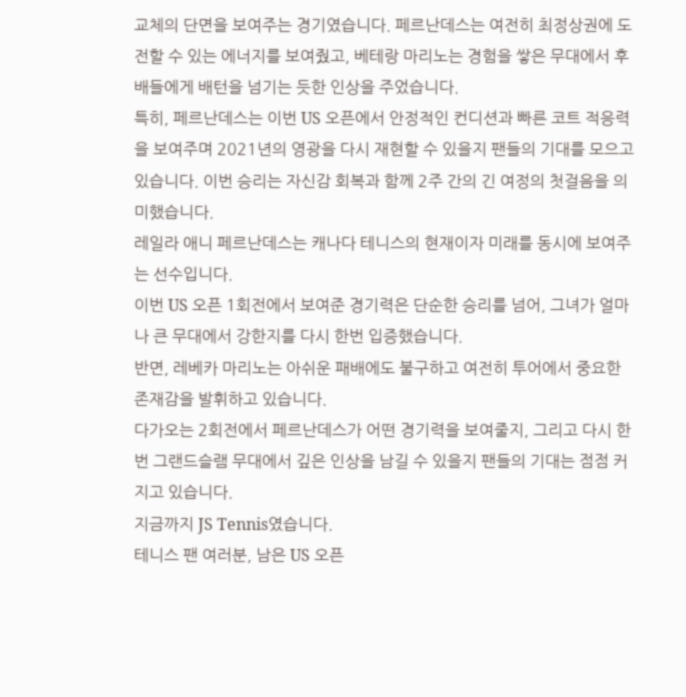교체의 단면을 보여주는 경기였습니다. 페르난데스는 여전히 최정상권에 도전할 수 있는 에너지를 보여줬고, 베테랑 마리노는 경험을 쌓은 무대에서 후배들에게 배턴을 넘기는 듯한 인상을 주었습니다.
특히, 페르난데스는 이번 US 오픈에서 안정적인 컨디션과 빠른 코트 적응력을 보여주며 2021년의 영광을 다시 재현할 수 있을지 팬들의 기대를 모으고 있습니다. 이번 승리는 자신감 회복과 함께 2주 간의 긴 여정의 첫걸음을 의미했습니다.
레일라 애니 페르난데스는 캐나다 테니스의 현재이자 미래를 동시에 보여주는 선수입니다.
이번 US 오픈 1회전에서 보여준 경기력은 단순한 승리를 넘어, 그녀가 얼마나 큰 무대에서 강한지를 다시 한번 입증했습니다.
반면, 레베카 마리노는 아쉬운 패배에도 불구하고 여전히 투어에서 중요한 존재감을 발휘하고 있습니다.
다가오는 2회전에서 페르난데스가 어떤 경기력을 보여줄지, 그리고 다시 한 번 그랜드슬램 무대에서 깊은 인상을 남길 수 있을지 팬들의 기대는 점점 커지고 있습니다.
지금까지 JS Tennis였습니다.
테니스 팬 여러분, 남은 US 오픈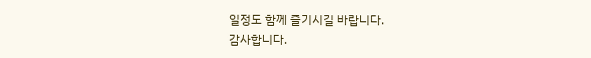일정도 함께 즐기시길 바랍니다.
감사합니다.